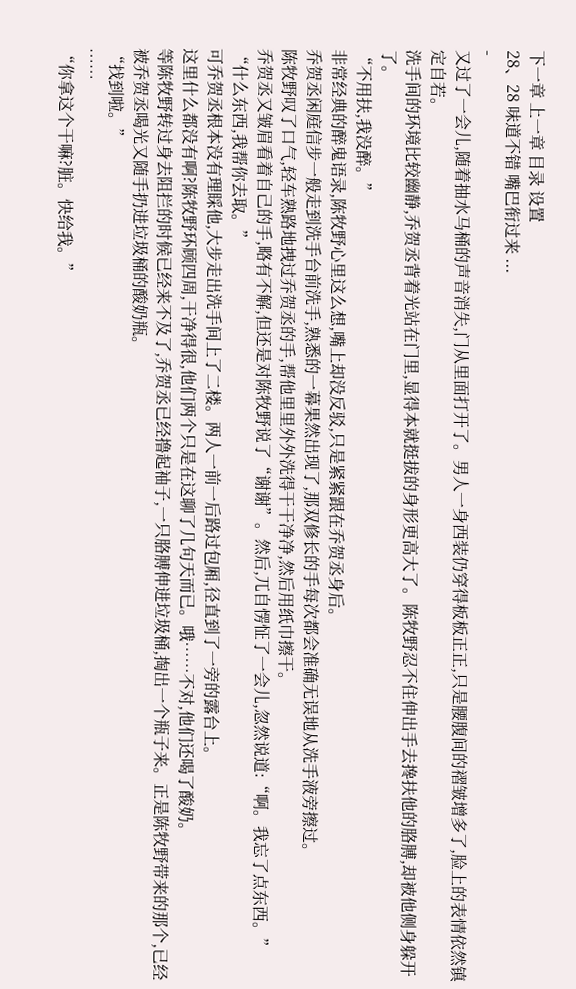下一章 上一章 目录 设置
28、28 味道不错 嘴巴衔过来 ...
-
又过了一会儿,随着抽水马桶的声音消失,门从里面打开了。男人一身西装仍穿得板板正正,只是腰腹间的褶皱增多了,脸上的表情依然镇定自若。
洗手间的环境比较幽静,乔贺丞背着光站在门里,显得本就挺拔的身形更高大了。陈牧野忍不住伸出手去搀扶他的胳膊,却被他侧身躲开了。
“不用扶,我没醉。”
非常经典的醉鬼语录,陈牧野心里这么想,嘴上却没反驳,只是紧紧跟在乔贺丞身后。
乔贺丞闲庭信步一般走到洗手台前洗手,熟悉的一幕果然出现了,那双修长的手每次都会准确无误地从洗手液旁擦过。
陈牧野叹了口气,轻车熟路地拽过乔贺丞的手,帮他里里外外洗得干干净净,然后用纸巾擦干。
乔贺丞又皱眉看着自己的手,略有不解,但还是对陈牧野说了“谢谢”。然后,兀自愣怔了一会儿,忽然说道:“啊。我忘了点东西。”
“什么东西,我帮你去取。”
可乔贺丞根本没有理睬他,大步走出洗手间上了二楼。两人一前一后路过包厢,径直到了一旁的露台上。
这里什么都没有啊?陈牧野环顾四周,干净得很,他们两个只是在这聊了几句天而已。哦……不对,他们还喝了酸奶。
等陈牧野转过身去阻拦的时候已经来不及了,乔贺丞已经撸起袖子,一只胳膊伸进垃圾桶,掏出一个瓶子来。正是陈牧野带来的那个,已经被乔贺丞喝光又随手扔进垃圾桶的酸奶瓶。
“找到啦。”
……
“你拿这个干嘛?脏。快给我。”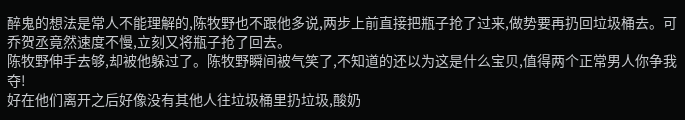醉鬼的想法是常人不能理解的,陈牧野也不跟他多说,两步上前直接把瓶子抢了过来,做势要再扔回垃圾桶去。可乔贺丞竟然速度不慢,立刻又将瓶子抢了回去。
陈牧野伸手去够,却被他躲过了。陈牧野瞬间被气笑了,不知道的还以为这是什么宝贝,值得两个正常男人你争我夺!
好在他们离开之后好像没有其他人往垃圾桶里扔垃圾,酸奶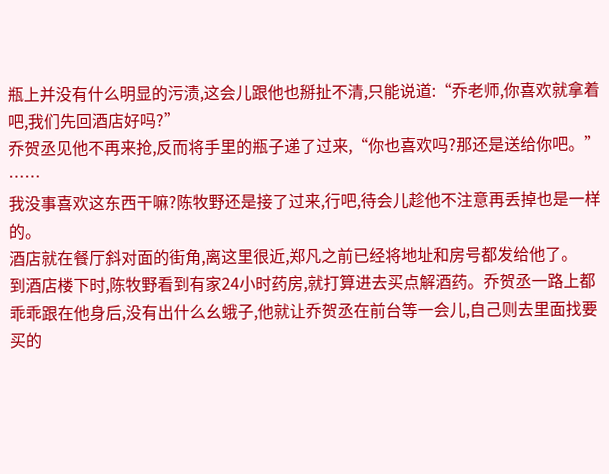瓶上并没有什么明显的污渍,这会儿跟他也掰扯不清,只能说道:“乔老师,你喜欢就拿着吧,我们先回酒店好吗?”
乔贺丞见他不再来抢,反而将手里的瓶子递了过来,“你也喜欢吗?那还是送给你吧。”
……
我没事喜欢这东西干嘛?陈牧野还是接了过来,行吧,待会儿趁他不注意再丢掉也是一样的。
酒店就在餐厅斜对面的街角,离这里很近,郑凡之前已经将地址和房号都发给他了。
到酒店楼下时,陈牧野看到有家24小时药房,就打算进去买点解酒药。乔贺丞一路上都乖乖跟在他身后,没有出什么幺蛾子,他就让乔贺丞在前台等一会儿,自己则去里面找要买的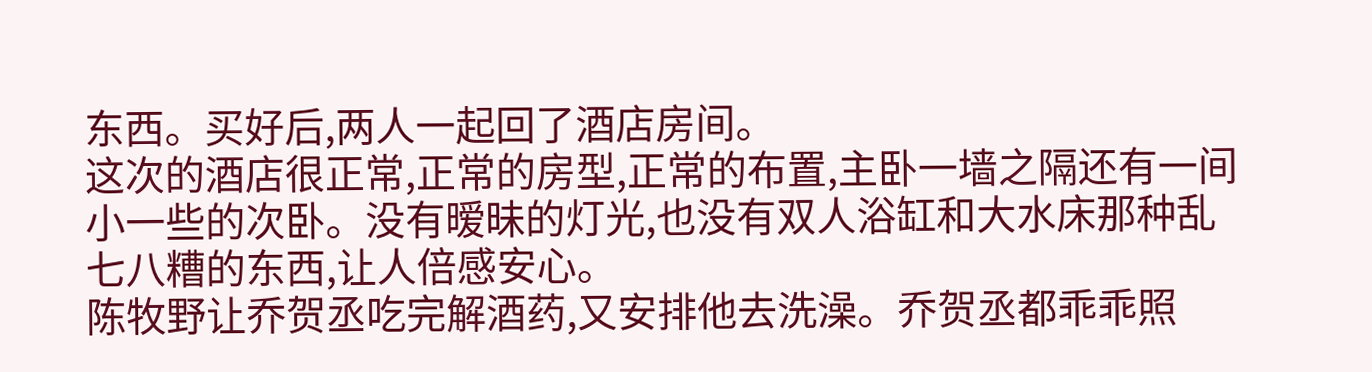东西。买好后,两人一起回了酒店房间。
这次的酒店很正常,正常的房型,正常的布置,主卧一墙之隔还有一间小一些的次卧。没有暧昧的灯光,也没有双人浴缸和大水床那种乱七八糟的东西,让人倍感安心。
陈牧野让乔贺丞吃完解酒药,又安排他去洗澡。乔贺丞都乖乖照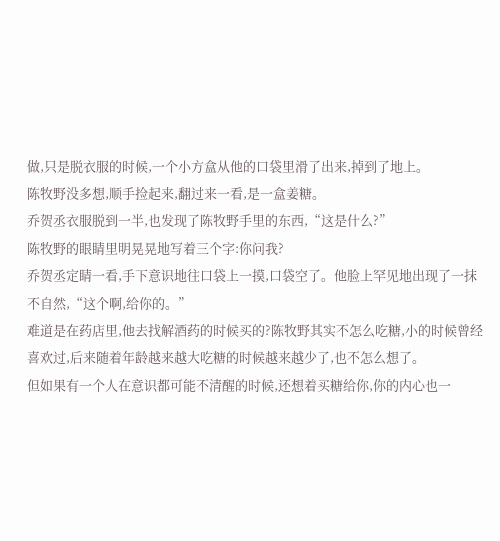做,只是脱衣服的时候,一个小方盒从他的口袋里滑了出来,掉到了地上。
陈牧野没多想,顺手捡起来,翻过来一看,是一盒姜糖。
乔贺丞衣服脱到一半,也发现了陈牧野手里的东西,“这是什么?”
陈牧野的眼睛里明晃晃地写着三个字:你问我?
乔贺丞定睛一看,手下意识地往口袋上一摸,口袋空了。他脸上罕见地出现了一抹不自然,“这个啊,给你的。”
难道是在药店里,他去找解酒药的时候买的?陈牧野其实不怎么吃糖,小的时候曾经喜欢过,后来随着年龄越来越大吃糖的时候越来越少了,也不怎么想了。
但如果有一个人在意识都可能不清醒的时候,还想着买糖给你,你的内心也一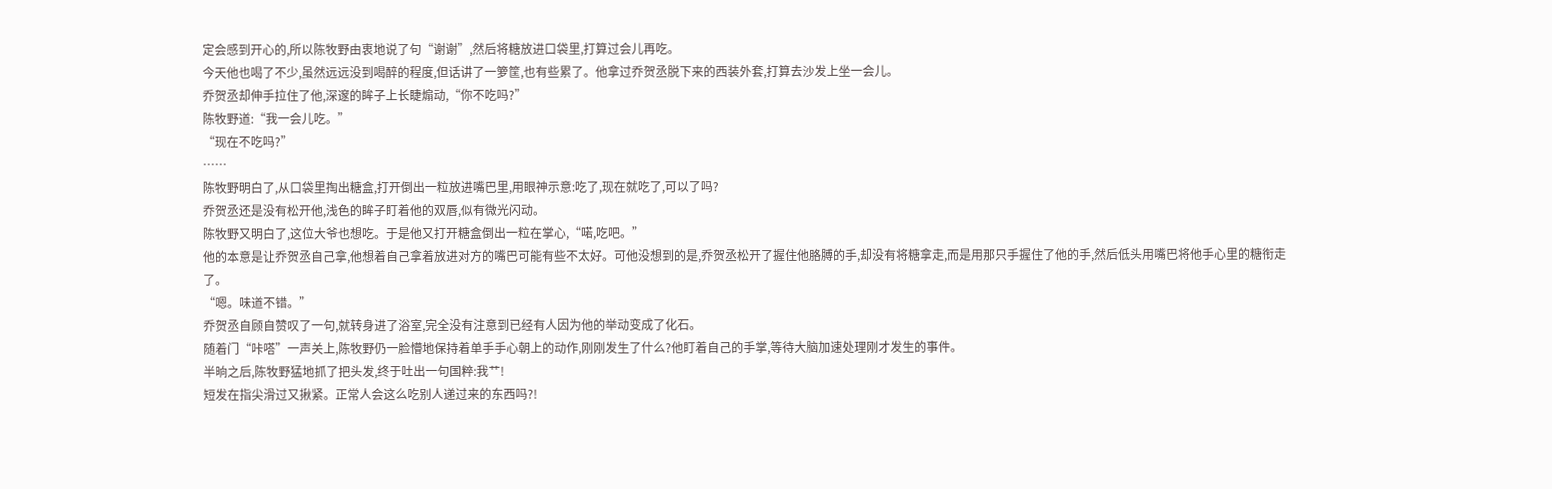定会感到开心的,所以陈牧野由衷地说了句“谢谢”,然后将糖放进口袋里,打算过会儿再吃。
今天他也喝了不少,虽然远远没到喝醉的程度,但话讲了一箩筐,也有些累了。他拿过乔贺丞脱下来的西装外套,打算去沙发上坐一会儿。
乔贺丞却伸手拉住了他,深邃的眸子上长睫煽动,“你不吃吗?”
陈牧野道:“我一会儿吃。”
“现在不吃吗?”
……
陈牧野明白了,从口袋里掏出糖盒,打开倒出一粒放进嘴巴里,用眼神示意:吃了,现在就吃了,可以了吗?
乔贺丞还是没有松开他,浅色的眸子盯着他的双唇,似有微光闪动。
陈牧野又明白了,这位大爷也想吃。于是他又打开糖盒倒出一粒在掌心,“喏,吃吧。”
他的本意是让乔贺丞自己拿,他想着自己拿着放进对方的嘴巴可能有些不太好。可他没想到的是,乔贺丞松开了握住他胳膊的手,却没有将糖拿走,而是用那只手握住了他的手,然后低头用嘴巴将他手心里的糖衔走了。
“嗯。味道不错。”
乔贺丞自顾自赞叹了一句,就转身进了浴室,完全没有注意到已经有人因为他的举动变成了化石。
随着门“咔嗒”一声关上,陈牧野仍一脸懵地保持着单手手心朝上的动作,刚刚发生了什么?他盯着自己的手掌,等待大脑加速处理刚才发生的事件。
半晌之后,陈牧野猛地抓了把头发,终于吐出一句国粹:我艹!
短发在指尖滑过又揪紧。正常人会这么吃别人递过来的东西吗?!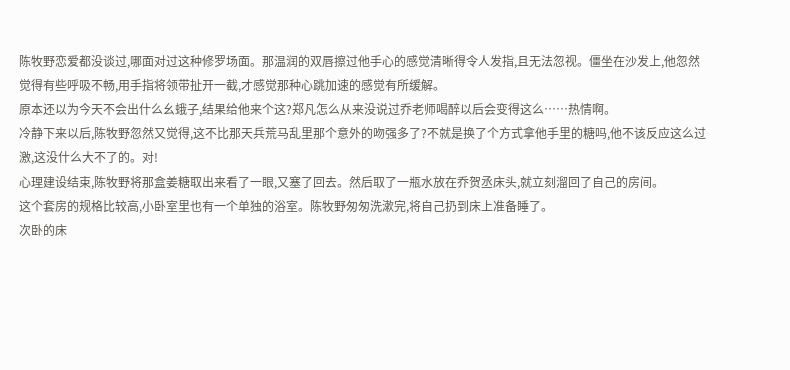陈牧野恋爱都没谈过,哪面对过这种修罗场面。那温润的双唇擦过他手心的感觉清晰得令人发指,且无法忽视。僵坐在沙发上,他忽然觉得有些呼吸不畅,用手指将领带扯开一截,才感觉那种心跳加速的感觉有所缓解。
原本还以为今天不会出什么幺蛾子,结果给他来个这?郑凡怎么从来没说过乔老师喝醉以后会变得这么……热情啊。
冷静下来以后,陈牧野忽然又觉得,这不比那天兵荒马乱里那个意外的吻强多了?不就是换了个方式拿他手里的糖吗,他不该反应这么过激,这没什么大不了的。对!
心理建设结束,陈牧野将那盒姜糖取出来看了一眼,又塞了回去。然后取了一瓶水放在乔贺丞床头,就立刻溜回了自己的房间。
这个套房的规格比较高,小卧室里也有一个单独的浴室。陈牧野匆匆洗漱完,将自己扔到床上准备睡了。
次卧的床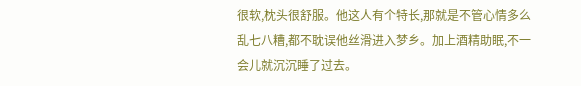很软,枕头很舒服。他这人有个特长,那就是不管心情多么乱七八糟,都不耽误他丝滑进入梦乡。加上酒精助眠,不一会儿就沉沉睡了过去。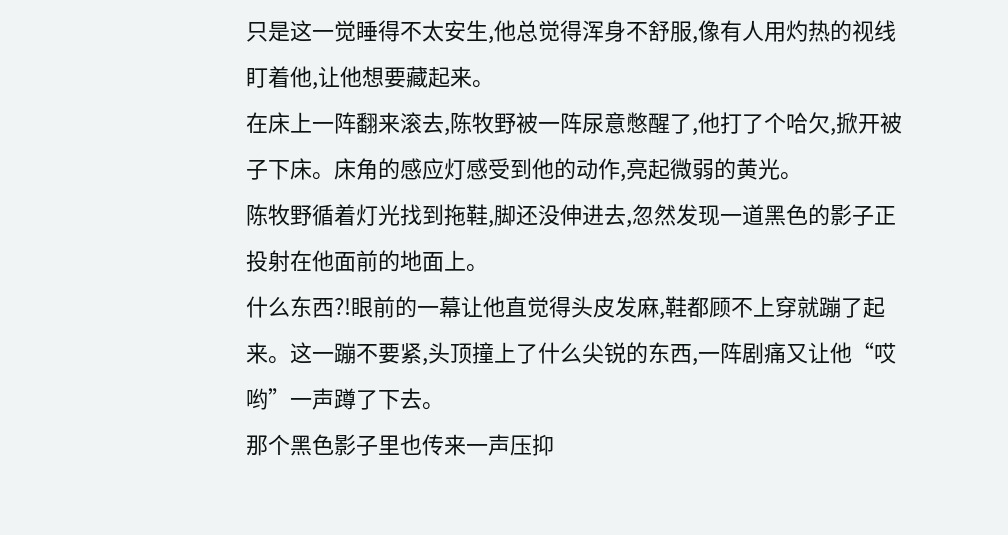只是这一觉睡得不太安生,他总觉得浑身不舒服,像有人用灼热的视线盯着他,让他想要藏起来。
在床上一阵翻来滚去,陈牧野被一阵尿意憋醒了,他打了个哈欠,掀开被子下床。床角的感应灯感受到他的动作,亮起微弱的黄光。
陈牧野循着灯光找到拖鞋,脚还没伸进去,忽然发现一道黑色的影子正投射在他面前的地面上。
什么东西?!眼前的一幕让他直觉得头皮发麻,鞋都顾不上穿就蹦了起来。这一蹦不要紧,头顶撞上了什么尖锐的东西,一阵剧痛又让他“哎哟”一声蹲了下去。
那个黑色影子里也传来一声压抑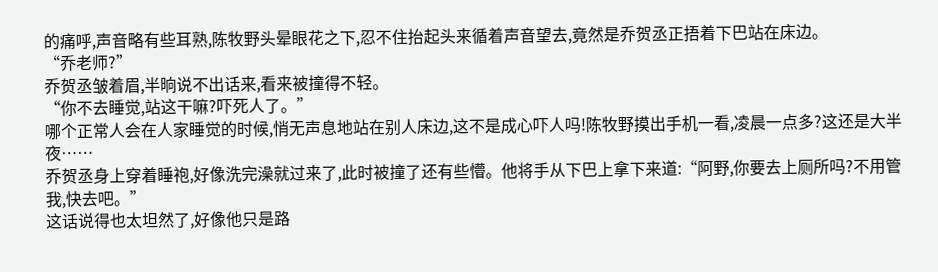的痛呼,声音略有些耳熟,陈牧野头晕眼花之下,忍不住抬起头来循着声音望去,竟然是乔贺丞正捂着下巴站在床边。
“乔老师?”
乔贺丞皱着眉,半晌说不出话来,看来被撞得不轻。
“你不去睡觉,站这干嘛?吓死人了。”
哪个正常人会在人家睡觉的时候,悄无声息地站在别人床边,这不是成心吓人吗!陈牧野摸出手机一看,凌晨一点多?这还是大半夜……
乔贺丞身上穿着睡袍,好像洗完澡就过来了,此时被撞了还有些懵。他将手从下巴上拿下来道:“阿野,你要去上厕所吗?不用管我,快去吧。”
这话说得也太坦然了,好像他只是路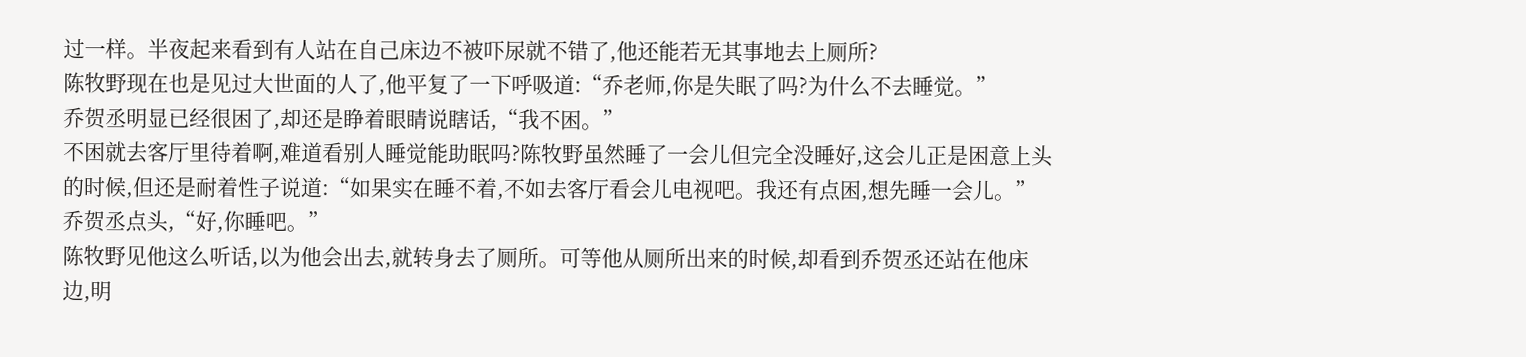过一样。半夜起来看到有人站在自己床边不被吓尿就不错了,他还能若无其事地去上厕所?
陈牧野现在也是见过大世面的人了,他平复了一下呼吸道:“乔老师,你是失眠了吗?为什么不去睡觉。”
乔贺丞明显已经很困了,却还是睁着眼睛说瞎话,“我不困。”
不困就去客厅里待着啊,难道看别人睡觉能助眠吗?陈牧野虽然睡了一会儿但完全没睡好,这会儿正是困意上头的时候,但还是耐着性子说道:“如果实在睡不着,不如去客厅看会儿电视吧。我还有点困,想先睡一会儿。”
乔贺丞点头,“好,你睡吧。”
陈牧野见他这么听话,以为他会出去,就转身去了厕所。可等他从厕所出来的时候,却看到乔贺丞还站在他床边,明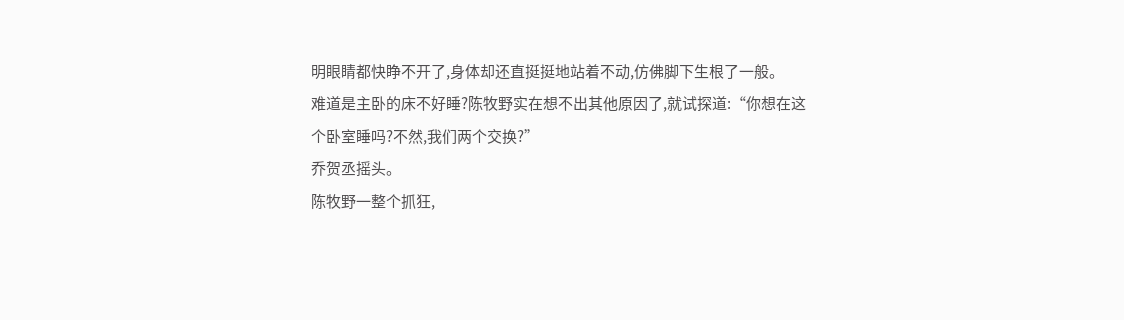明眼睛都快睁不开了,身体却还直挺挺地站着不动,仿佛脚下生根了一般。
难道是主卧的床不好睡?陈牧野实在想不出其他原因了,就试探道:“你想在这个卧室睡吗?不然,我们两个交换?”
乔贺丞摇头。
陈牧野一整个抓狂,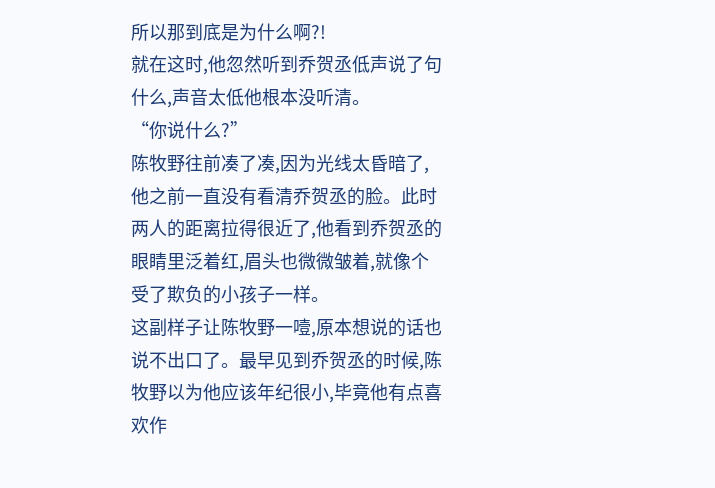所以那到底是为什么啊?!
就在这时,他忽然听到乔贺丞低声说了句什么,声音太低他根本没听清。
“你说什么?”
陈牧野往前凑了凑,因为光线太昏暗了,他之前一直没有看清乔贺丞的脸。此时两人的距离拉得很近了,他看到乔贺丞的眼睛里泛着红,眉头也微微皱着,就像个受了欺负的小孩子一样。
这副样子让陈牧野一噎,原本想说的话也说不出口了。最早见到乔贺丞的时候,陈牧野以为他应该年纪很小,毕竟他有点喜欢作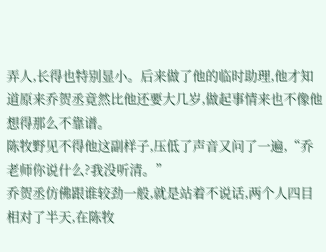弄人,长得也特别显小。后来做了他的临时助理,他才知道原来乔贺丞竟然比他还要大几岁,做起事情来也不像他想得那么不靠谱。
陈牧野见不得他这副样子,压低了声音又问了一遍,“乔老师你说什么?我没听清。”
乔贺丞仿佛跟谁较劲一般,就是站着不说话,两个人四目相对了半天,在陈牧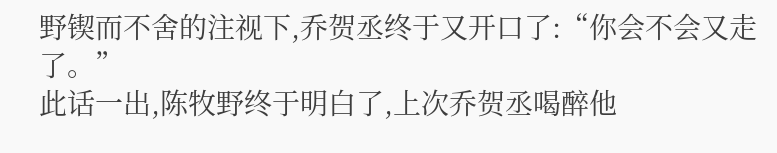野锲而不舍的注视下,乔贺丞终于又开口了:“你会不会又走了。”
此话一出,陈牧野终于明白了,上次乔贺丞喝醉他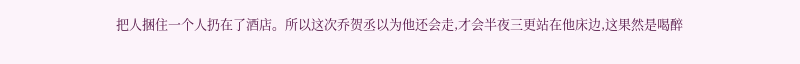把人捆住一个人扔在了酒店。所以这次乔贺丞以为他还会走,才会半夜三更站在他床边,这果然是喝醉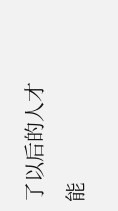了以后的人才能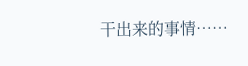干出来的事情……